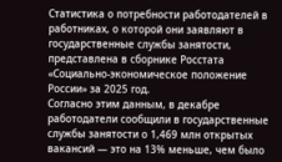Статистика о потребности работодателей в работниках, о которой они заявляют в государственные службы занятости, представлена в сборнике Росстата «Социально-экономическое положение России» за 2025 год.
Согласно этим данным, в декабре работодатели сообщили в государственные службы занятости о 1,469 млн открытых вакансий — это на 13% меньше, чем было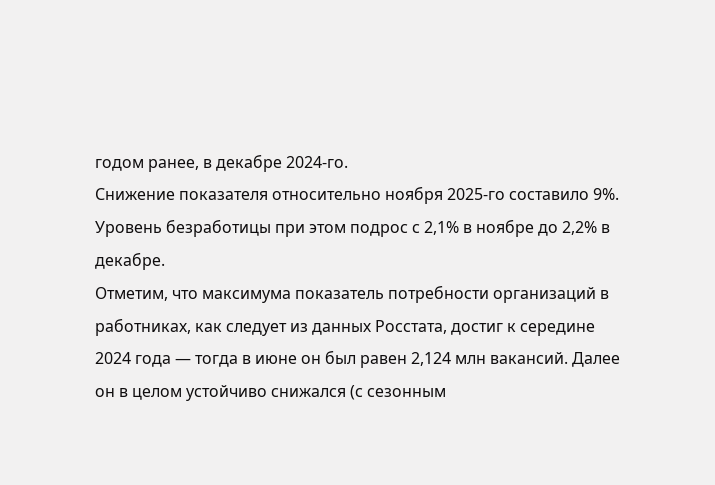годом ранее, в декабре 2024-го.
Снижение показателя относительно ноября 2025-го составило 9%. Уровень безработицы при этом подрос с 2,1% в ноябре до 2,2% в декабре.
Отметим, что максимума показатель потребности организаций в работниках, как следует из данных Росстата, достиг к середине 2024 года — тогда в июне он был равен 2,124 млн вакансий. Далее он в целом устойчиво снижался (с сезонным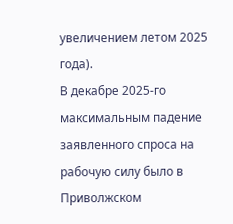увеличением летом 2025 года).
В декабре 2025-го максимальным падение заявленного спроса на рабочую силу было в Приволжском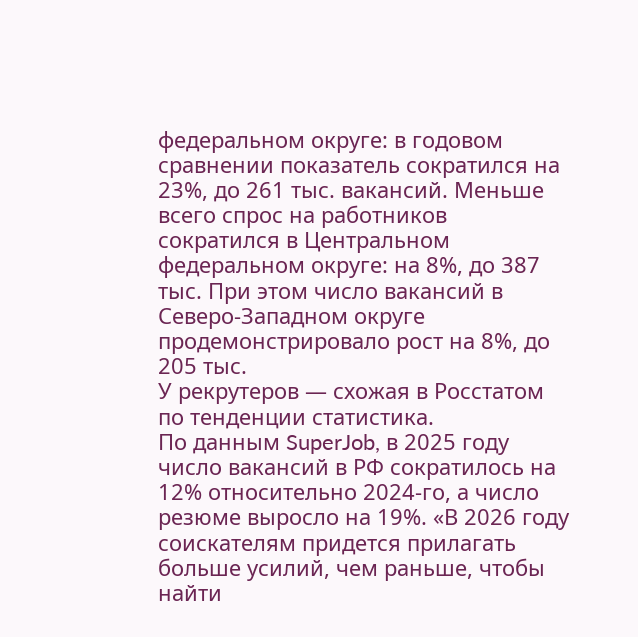федеральном округе: в годовом сравнении показатель сократился на 23%, до 261 тыс. вакансий. Меньше всего спрос на работников сократился в Центральном федеральном округе: на 8%, до 387 тыс. При этом число вакансий в Северо-Западном округе продемонстрировало рост на 8%, до 205 тыс.
У рекрутеров — схожая в Росстатом по тенденции статистика.
По данным SuperJob, в 2025 году число вакансий в РФ сократилось на 12% относительно 2024-го, а число резюме выросло на 19%. «В 2026 году соискателям придется прилагать больше усилий, чем раньше, чтобы найти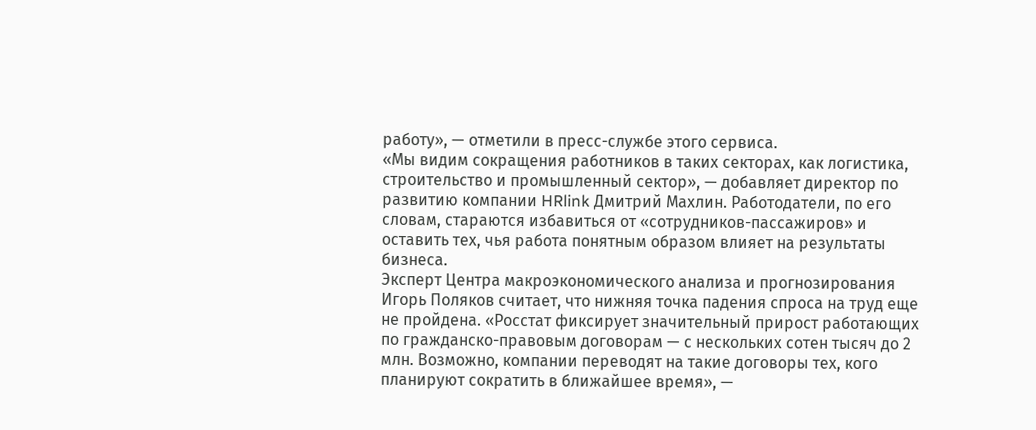работу», — отметили в пресс-службе этого сервиса.
«Мы видим сокращения работников в таких секторах, как логистика, строительство и промышленный сектор», — добавляет директор по развитию компании HRlink Дмитрий Махлин. Работодатели, по его словам, стараются избавиться от «сотрудников-пассажиров» и оставить тех, чья работа понятным образом влияет на результаты бизнеса.
Эксперт Центра макроэкономического анализа и прогнозирования Игорь Поляков считает, что нижняя точка падения спроса на труд еще не пройдена. «Росстат фиксирует значительный прирост работающих по гражданско-правовым договорам — с нескольких сотен тысяч до 2 млн. Возможно, компании переводят на такие договоры тех, кого планируют сократить в ближайшее время», —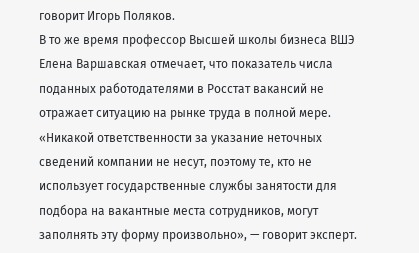говорит Игорь Поляков.
В то же время профессор Высшей школы бизнеса ВШЭ Елена Варшавская отмечает, что показатель числа поданных работодателями в Росстат вакансий не отражает ситуацию на рынке труда в полной мере. «Никакой ответственности за указание неточных сведений компании не несут, поэтому те, кто не использует государственные службы занятости для подбора на вакантные места сотрудников, могут заполнять эту форму произвольно», — говорит эксперт.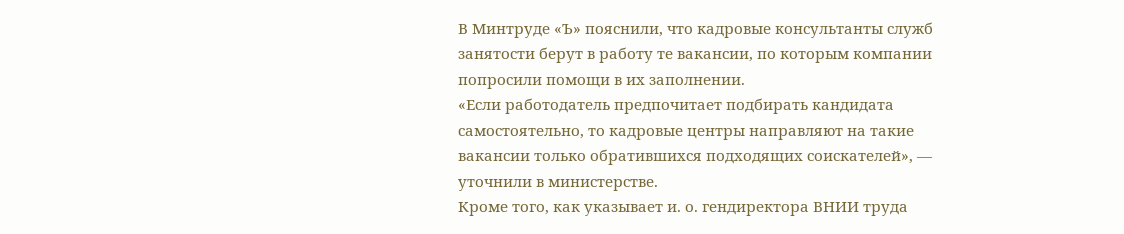В Минтруде «Ъ» пояснили, что кадровые консультанты служб занятости берут в работу те вакансии, по которым компании попросили помощи в их заполнении.
«Если работодатель предпочитает подбирать кандидата самостоятельно, то кадровые центры направляют на такие вакансии только обратившихся подходящих соискателей», — уточнили в министерстве.
Кроме того, как указывает и. о. гендиректора ВНИИ труда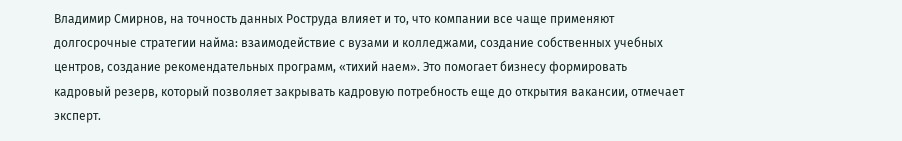Владимир Смирнов, на точность данных Роструда влияет и то, что компании все чаще применяют долгосрочные стратегии найма: взаимодействие с вузами и колледжами, создание собственных учебных центров, создание рекомендательных программ, «тихий наем». Это помогает бизнесу формировать кадровый резерв, который позволяет закрывать кадровую потребность еще до открытия вакансии, отмечает эксперт.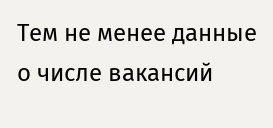Тем не менее данные о числе вакансий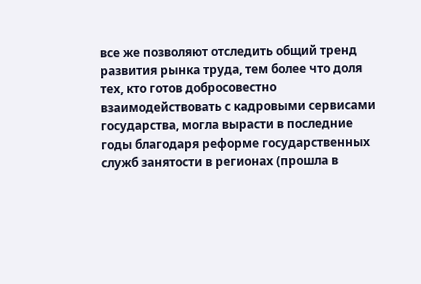все же позволяют отследить общий тренд развития рынка труда, тем более что доля тех, кто готов добросовестно взаимодействовать с кадровыми сервисами государства, могла вырасти в последние годы благодаря реформе государственных служб занятости в регионах (прошла в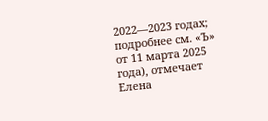2022—2023 годах; подробнее см. «Ъ» от 11 марта 2025 года), отмечает Елена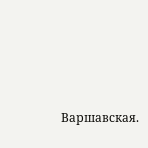Варшавская.